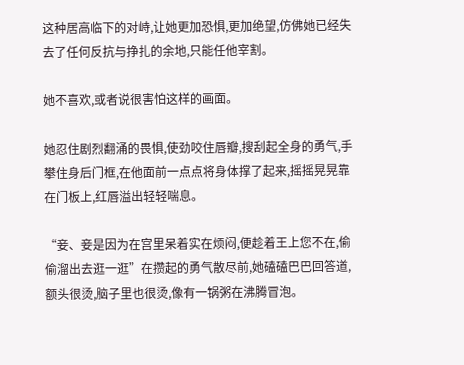这种居高临下的对峙,让她更加恐惧,更加绝望,仿佛她已经失去了任何反抗与挣扎的余地,只能任他宰割。

她不喜欢,或者说很害怕这样的画面。

她忍住剧烈翻涌的畏惧,使劲咬住唇瓣,搜刮起全身的勇气,手攀住身后门框,在他面前一点点将身体撑了起来,摇摇晃晃靠在门板上,红唇溢出轻轻喘息。

“妾、妾是因为在宫里呆着实在烦闷,便趁着王上您不在,偷偷溜出去逛一逛”在攒起的勇气散尽前,她磕磕巴巴回答道,额头很烫,脑子里也很烫,像有一锅粥在沸腾冒泡。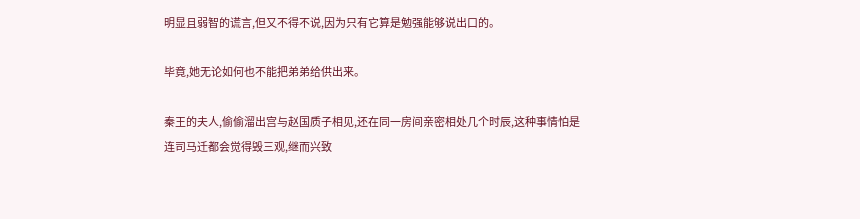明显且弱智的谎言,但又不得不说,因为只有它算是勉强能够说出口的。

毕竟,她无论如何也不能把弟弟给供出来。

秦王的夫人,偷偷溜出宫与赵国质子相见,还在同一房间亲密相处几个时辰,这种事情怕是连司马迁都会觉得毁三观,继而兴致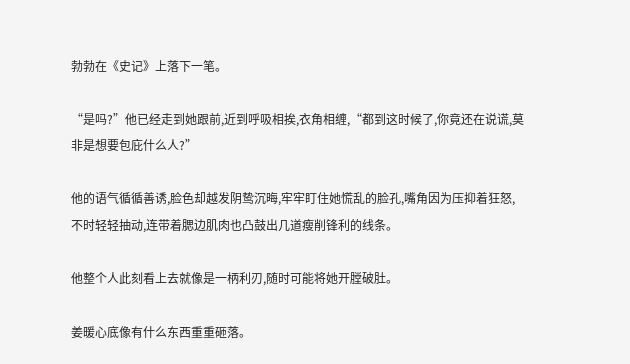勃勃在《史记》上落下一笔。

“是吗?”他已经走到她跟前,近到呼吸相挨,衣角相缠,“都到这时候了,你竟还在说谎,莫非是想要包庇什么人?”

他的语气循循善诱,脸色却越发阴鸷沉晦,牢牢盯住她慌乱的脸孔,嘴角因为压抑着狂怒,不时轻轻抽动,连带着腮边肌肉也凸鼓出几道瘦削锋利的线条。

他整个人此刻看上去就像是一柄利刃,随时可能将她开膛破肚。

姜暖心底像有什么东西重重砸落。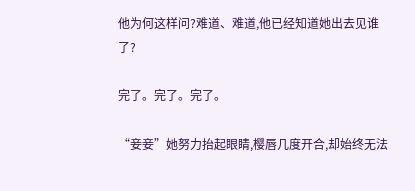他为何这样问?难道、难道,他已经知道她出去见谁了?

完了。完了。完了。

“妾妾”她努力抬起眼睛,樱唇几度开合,却始终无法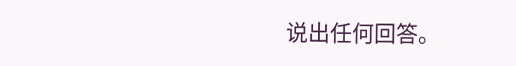说出任何回答。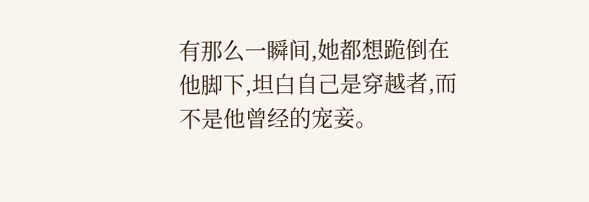有那么一瞬间,她都想跪倒在他脚下,坦白自己是穿越者,而不是他曾经的宠妾。